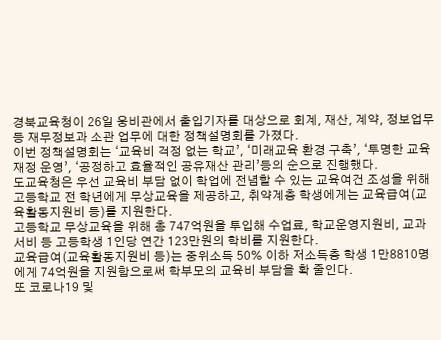경북교육청이 26일 웅비관에서 출입기자를 대상으로 회계, 재산, 계약, 정보업무 등 재무정보과 소관 업무에 대한 정책설명회를 가졌다.
이번 정책설명회는 ‘교육비 걱정 없는 학교’, ‘미래교육 환경 구축’, ‘투명한 교육재정 운영’, ‘공정하고 효율적인 공유재산 관리’등의 순으로 진행했다.
도교육청은 우선 교육비 부담 없이 학업에 전념할 수 있는 교육여건 조성을 위해 고등학교 전 학년에게 무상교육을 제공하고, 취약계층 학생에게는 교육급여(교육활동지원비 등)를 지원한다.
고등학교 무상교육을 위해 총 747억원을 투입해 수업료, 학교운영지원비, 교과서비 등 고등학생 1인당 연간 123만원의 학비를 지원한다.
교육급여(교육활동지원비 등)는 중위소득 50% 이하 저소득층 학생 1만8810명에게 74억원을 지원함으로써 학부모의 교육비 부담을 확 줄인다.
또 코로나19 및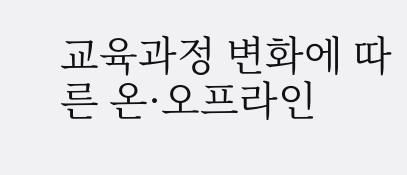교육과정 변화에 따른 온·오프라인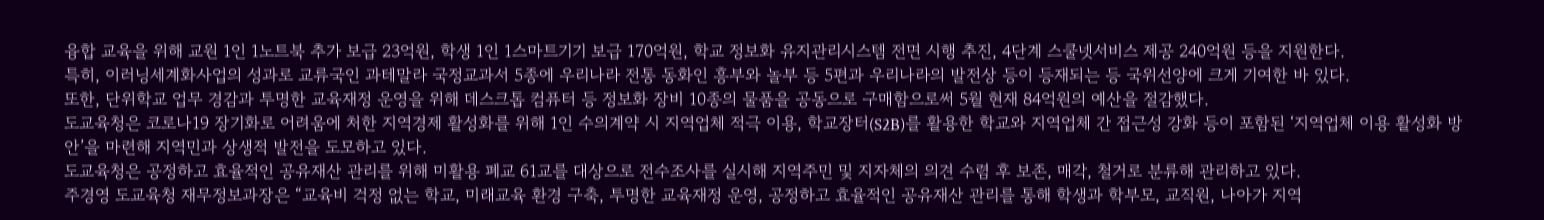융합 교육을 위해 교원 1인 1노트북 추가 보급 23억원, 학생 1인 1스마트기기 보급 170억원, 학교 정보화 유지관리시스템 전면 시행 추진, 4단계 스쿨넷서비스 제공 240억원 등을 지원한다.
특히, 이러닝세계화사업의 성과로 교류국인 과테말라 국정교과서 5종에 우리나라 전통 동화인 흥부와 놀부 등 5편과 우리나라의 발전상 등이 등재되는 등 국위선양에 크게 기여한 바 있다.
또한, 단위학교 업무 경감과 투명한 교육재정 운영을 위해 데스크톱 컴퓨터 등 정보화 장비 10종의 물품을 공동으로 구매함으로써 5월 현재 84억원의 예산을 절감했다.
도교육청은 코로나19 장기화로 어려움에 처한 지역경제 활성화를 위해 1인 수의계약 시 지역업체 적극 이용, 학교장터(S2B)를 활용한 학교와 지역업체 간 접근성 강화 등이 포함된 ‘지역업체 이용 활성화 방안’을 마련해 지역민과 상생적 발전을 도모하고 있다.
도교육청은 공정하고 효율적인 공유재산 관리를 위해 미활용 폐교 61교를 대상으로 전수조사를 실시해 지역주민 및 지자체의 의견 수렴 후 보존, 매각, 철거로 분류해 관리하고 있다.
주경영 도교육청 재무정보과장은 “교육비 걱정 없는 학교, 미래교육 환경 구축, 투명한 교육재정 운영, 공정하고 효율적인 공유재산 관리를 통해 학생과 학부모, 교직원, 나아가 지역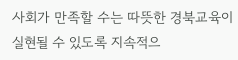사회가 만족할 수는 따뜻한 경북교육이 실현될 수 있도록 지속적으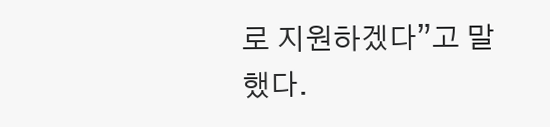로 지원하겠다”고 말했다.